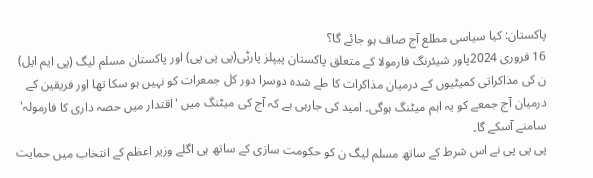پاکستان: کیا سیاسی مطلع آج صاف ہو جائے گا؟
16 فروری 2024پاور شیئرنگ فارمولا کے متعلق پاکستان پیپلز پارٹی(پی پی پی) اور پاکستان مسلم لیگ (پی ایم ایل) ن کی مذاکراتی کمیٹیوں کے درمیان مذاکرات کا طے شدہ دوسرا دور کل جمعرات کو نہیں ہو سکا تھا اور فریقین کے درمیان آج جمعے کو یہ اہم میٹنگ ہوگی۔ امید کی جارہی ہے کہ آج کی میٹنگ میں 'اقتدار میں حصہ داری کا فارمولہ' سامنے آسکے گا۔
پی پی پی نے اس شرط کے ساتھ مسلم لیگ ن کو حکومت سازی کے ساتھ ہی اگلے وزیر اعظم کے انتخاب میں حمایت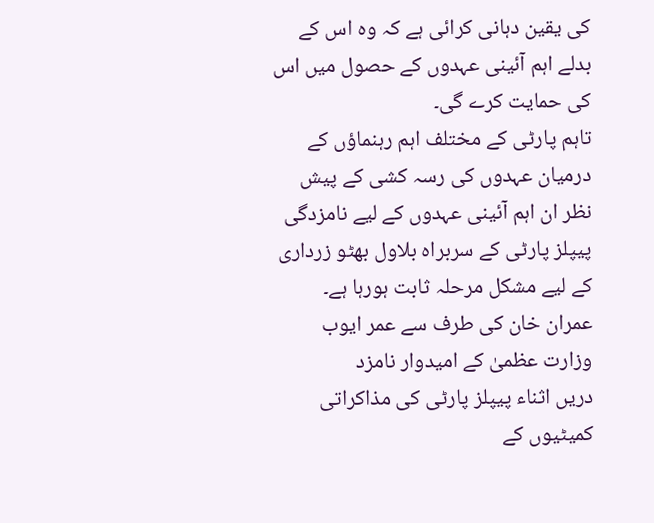کی یقین دہانی کرائی ہے کہ وہ اس کے بدلے اہم آئینی عہدوں کے حصول میں اس کی حمایت کرے گی۔
تاہم پارٹی کے مختلف اہم رہنماؤں کے درمیان عہدوں کی رسہ کشی کے پیش نظر ان اہم آئینی عہدوں کے لیے نامزدگی پیپلز پارٹی کے سربراہ بلاول بھٹو زرداری کے لیے مشکل مرحلہ ثابت ہورہا ہے۔
عمران خان کی طرف سے عمر ایوب وزارت عظمیٰ کے امیدوار نامزد
دریں اثناء پیپلز پارٹی کی مذاکراتی کمیٹیوں کے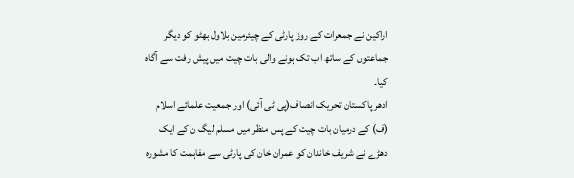اراکین نے جمعرات کے روز پارٹی کے چیئرمین بلاول بھٹو کو دیگر جماعتوں کے ساتھ اب تک ہونے والی بات چیت میں پیش رفت سے آگاہ کیا۔
ادھر پاکستان تحریک انصاف(پی ٹی آئی) اور جمعیت علمائے اسلام (ف) کے درمیان بات چیت کے پس منظر میں مسلم لیگ ن کے ایک دھڑے نے شریف خاندان کو عمران خان کی پارٹی سے مفاہمت کا مشورہ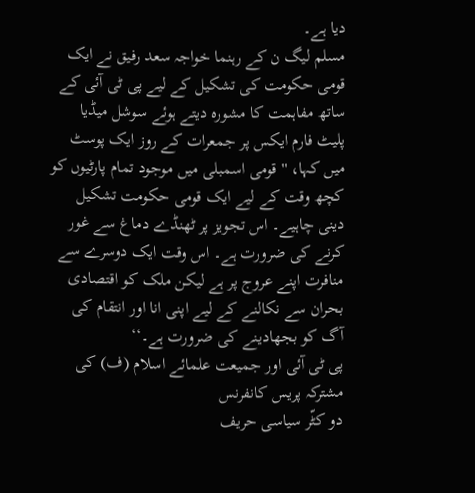دیا ہے۔
مسلم لیگ ن کے رہنما خواجہ سعد رفیق نے ایک قومی حکومت کی تشکیل کے لیے پی ٹی آئی کے ساتھ مفاہمت کا مشورہ دیتے ہوئے سوشل میڈیا پلیٹ فارم ایکس پر جمعرات کے روز ایک پوسٹ میں کہا، ''قومی اسمبلی میں موجود تمام پارٹیوں کو کچھ وقت کے لیے ایک قومی حکومت تشکیل دینی چاہیے۔ اس تجویز پر ٹھنڈے دماغ سے غور کرنے کی ضرورت ہے۔ اس وقت ایک دوسرے سے منافرت اپنے عروج پر ہے لیکن ملک کو اقتصادی بحران سے نکالنے کے لیے اپنی انا اور انتقام کی آگ کو بجھادینے کی ضرورت ہے۔‘‘
پی ٹی آئی اور جمیعت علمائے اسلام (ف) کی مشترکہ پریس کانفرنس
دو کٹّر سیاسی حریف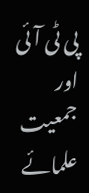پی ٹی آئی اور جمعیت علمائے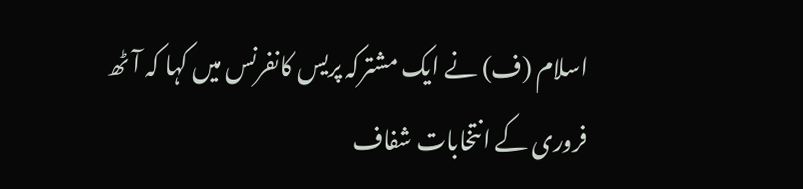اسلام (ف) نے ایک مشترکہ پریس کانفرنس میں کہا کہ آٹھ فروری کے انتخابات شفاف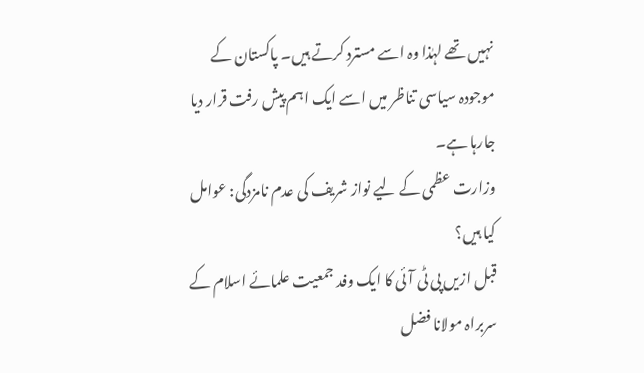نہیں تھے لہٰذا وہ اسے مسترد کرتے ہیں۔ پاکستان کے موجودہ سیاسی تناظر میں اسے ایک اہم پیش رفت قرار دیا جارہا ہے۔
وزارت عظمی کے لیے نواز شریف کی عدم نامزدگی: عوامل کیا ہیں؟
قبل ازیں پی ٹی آئی کا ایک وفد جمعیت علمائے اسلام کے سربراہ مولانا فضل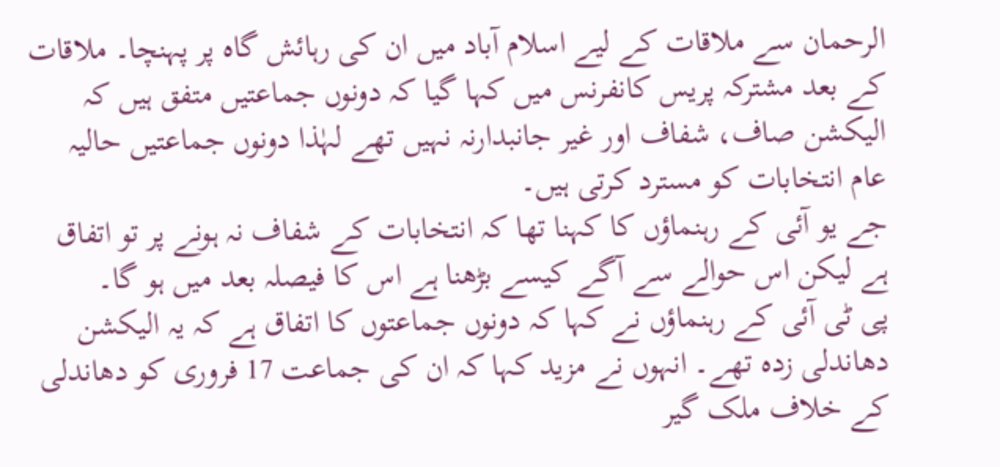الرحمان سے ملاقات کے لیے اسلام آباد میں ان کی رہائش گاہ پر پہنچا۔ ملاقات کے بعد مشترکہ پریس کانفرنس میں کہا گیا کہ دونوں جماعتیں متفق ہیں کہ الیکشن صاف، شفاف اور غیر جانبدارنہ نہیں تھے لہٰذا دونوں جماعتیں حالیہ عام انتخابات کو مسترد کرتی ہیں۔
جے یو آئی کے رہنماؤں کا کہنا تھا کہ انتخابات کے شفاف نہ ہونے پر تو اتفاق ہے لیکن اس حوالے سے آگے کیسے بڑھنا ہے اس کا فیصلہ بعد میں ہو گا۔
پی ٹی آئی کے رہنماؤں نے کہا کہ دونوں جماعتوں کا اتفاق ہے کہ یہ الیکشن دھاندلی زدہ تھے۔ انہوں نے مزید کہا کہ ان کی جماعت 17 فروری کو دھاندلی کے خلاف ملک گیر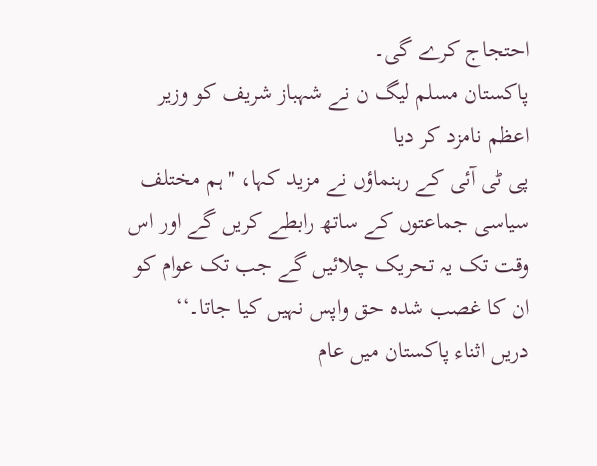احتجاج کرے گی۔
پاکستان مسلم لیگ ن نے شہباز شریف کو وزیر اعظم نامزد کر دیا
پی ٹی آئی کے رہنماؤں نے مزید کہا، ''ہم مختلف سیاسی جماعتوں کے ساتھ رابطے کریں گے اور اس وقت تک یہ تحریک چلائیں گے جب تک عوام کو ان کا غصب شدہ حق واپس نہیں کیا جاتا۔‘‘
دریں اثناء پاکستان میں عام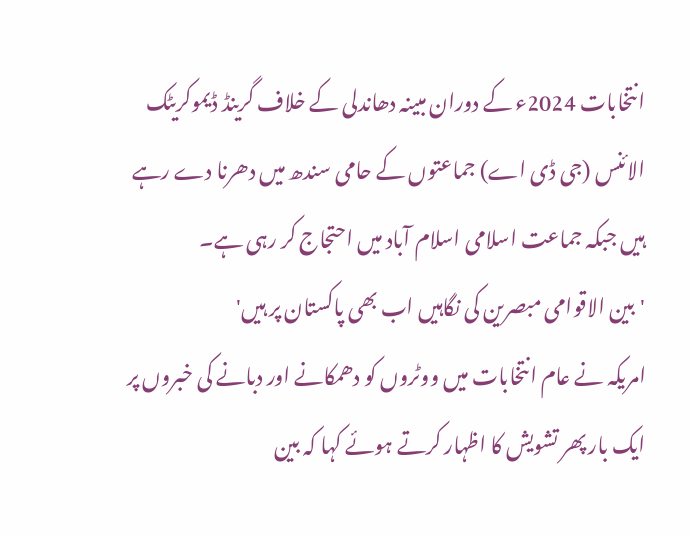انتخابات 2024ء کے دوران مبینہ دھاندلی کے خلاف گرینڈ ڈیموکریٹک الائنس (جی ڈی اے) جماعتوں کے حامی سندھ میں دھرنا دے رہے ہیں جبکہ جماعت اسلامی اسلام آباد میں احتجاج کر رہی ہے۔
'بین الاقوامی مبصرین کی نگاہیں اب بھی پاکستان پر ہیں'
امریکہ نے عام انتخابات میں ووٹروں کو دھمکانے اور دبانے کی خبروں پر ایک بار پھر تشویش کا اظہار کرتے ہوئے کہا کہ بین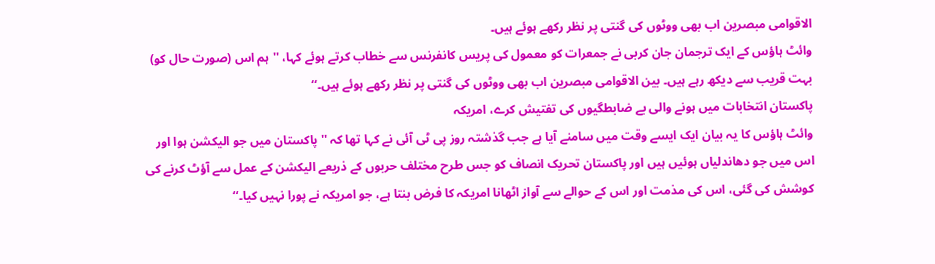الاقوامی مبصرین اب بھی ووٹوں کی گنتی پر نظر رکھے ہوئے ہیں۔
وائٹ ہاؤس کے ایک ترجمان جان کربی نے جمعرات کو معمول کی پریس کانفرنس سے خطاب کرتے ہوئے کہا، ''ہم اس (صورت حال کو) بہت قریب سے دیکھ رہے ہیں۔ بین الاقوامی مبصرین اب بھی ووٹوں کی گنتی پر نظر رکھے ہوئے ہیں۔‘‘
پاکستان انتخابات میں ہونے والی بے ضابطگیوں کی تفتیش کرے، امریکہ
وائٹ ہاؤس کا یہ بیان ایک ایسے وقت میں سامنے آیا ہے جب گذشتہ روز پی ٹی آئی نے کہا تھا کہ ''پاکستان میں جو الیکشن ہوا اور اس میں جو دھاندلیاں ہوئیں ہیں اور پاکستان تحریک انصاف کو جس طرح مختلف حربوں کے ذریعے الیکشن کے عمل سے آؤٹ کرنے کی کوشش کی گئی، اس کی مذمت اور اس کے حوالے سے آواز اٹھانا امریکہ کا فرض بنتا ہے، جو امریکہ نے پورا نہیں کیا۔‘‘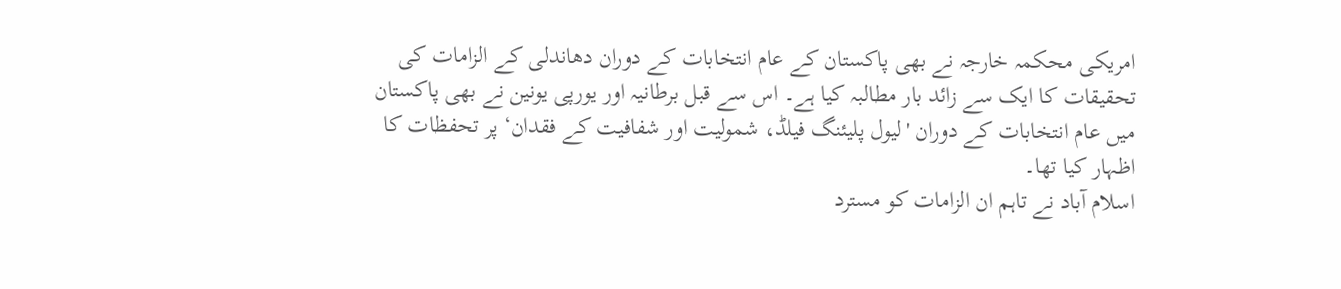امریکی محکمہ خارجہ نے بھی پاکستان کے عام انتخابات کے دوران دھاندلی کے الزامات کی تحقیقات کا ایک سے زائد بار مطالبہ کیا ہے۔ اس سے قبل برطانیہ اور یورپی یونین نے بھی پاکستان میں عام انتخابات کے دوران 'لیول پلیئنگ فیلڈ، شمولیت اور شفافیت کے فقدان‘ پر تحفظات کا اظہار کیا تھا۔
اسلام آباد نے تاہم ان الزامات کو مسترد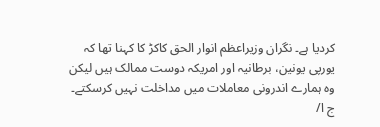کردیا ہے۔ نگران وزیراعظم انوار الحق کاکڑ کا کہنا تھا کہ یورپی یونین، برطانیہ اور امریکہ دوست ممالک ہیں لیکن وہ ہمارے اندرونی معاملات میں مداخلت نہیں کرسکتے۔
ج ا/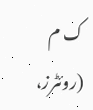ک م (روئٹرز،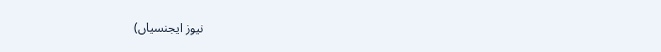نیوز ایجنسیاں)